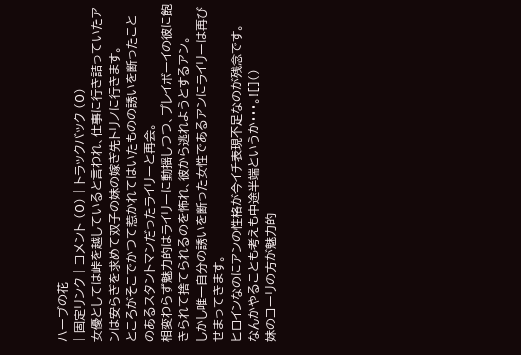ハーブの花
| 固定リンク | コメント (0) | トラックバック (0)
女優としては峠を越していると言われ、仕事に行き詰っていたアンは安らぎを求めて双子の妹の嫁ぎ先トリノに行きます。
ところがそこでかつて惹かれてはいたものの誘いを断ったことのあるスタントマンだったライリーと再会。
相変わらず魅力的はライリーに動揺しつつ、プレイボーイの彼に飽きられて捨てられるのを怖れ、彼から逃れようとするアン。
しかし唯一自分の誘いを断った女性であるアンにライリーは再びせまってきます。
ヒロインなのにアンの性格が今イチ表現不足なのが残念です。
なんかやることも考えも中途半端というか・・・。![]()
妹のコーリの方が魅力的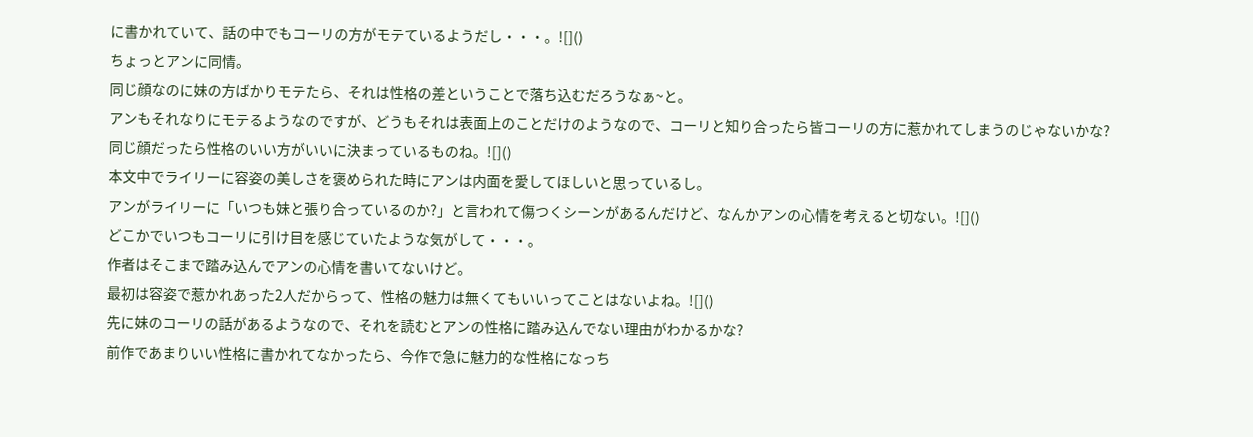に書かれていて、話の中でもコーリの方がモテているようだし・・・。![]()
ちょっとアンに同情。
同じ顔なのに妹の方ばかりモテたら、それは性格の差ということで落ち込むだろうなぁ~と。
アンもそれなりにモテるようなのですが、どうもそれは表面上のことだけのようなので、コーリと知り合ったら皆コーリの方に惹かれてしまうのじゃないかな?
同じ顔だったら性格のいい方がいいに決まっているものね。![]()
本文中でライリーに容姿の美しさを褒められた時にアンは内面を愛してほしいと思っているし。
アンがライリーに「いつも妹と張り合っているのか?」と言われて傷つくシーンがあるんだけど、なんかアンの心情を考えると切ない。![]()
どこかでいつもコーリに引け目を感じていたような気がして・・・。
作者はそこまで踏み込んでアンの心情を書いてないけど。
最初は容姿で惹かれあった2人だからって、性格の魅力は無くてもいいってことはないよね。![]()
先に妹のコーリの話があるようなので、それを読むとアンの性格に踏み込んでない理由がわかるかな?
前作であまりいい性格に書かれてなかったら、今作で急に魅力的な性格になっち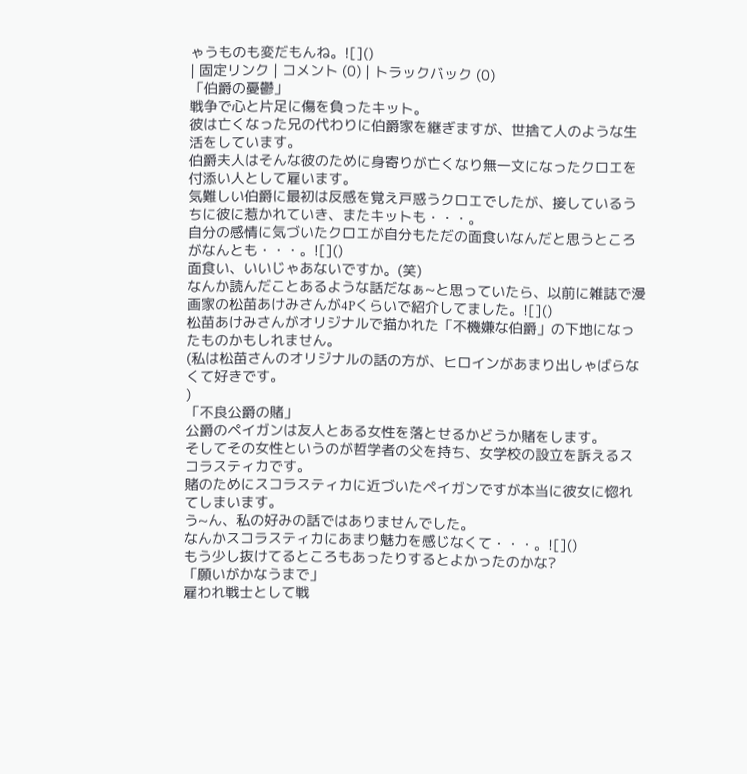ゃうものも変だもんね。![]()
| 固定リンク | コメント (0) | トラックバック (0)
「伯爵の憂鬱」
戦争で心と片足に傷を負ったキット。
彼は亡くなった兄の代わりに伯爵家を継ぎますが、世捨て人のような生活をしています。
伯爵夫人はそんな彼のために身寄りが亡くなり無一文になったクロエを付添い人として雇います。
気難しい伯爵に最初は反感を覚え戸惑うクロエでしたが、接しているうちに彼に惹かれていき、またキットも・・・。
自分の感情に気づいたクロエが自分もただの面食いなんだと思うところがなんとも・・・。![]()
面食い、いいじゃあないですか。(笑)
なんか読んだことあるような話だなぁ~と思っていたら、以前に雑誌で漫画家の松苗あけみさんが4Pくらいで紹介してました。![]()
松苗あけみさんがオリジナルで描かれた「不機嫌な伯爵」の下地になったものかもしれません。
(私は松苗さんのオリジナルの話の方が、ヒロインがあまり出しゃばらなくて好きです。
)
「不良公爵の賭」
公爵のペイガンは友人とある女性を落とせるかどうか賭をします。
そしてその女性というのが哲学者の父を持ち、女学校の設立を訴えるスコラスティカです。
賭のためにスコラスティカに近づいたペイガンですが本当に彼女に惚れてしまいます。
う~ん、私の好みの話ではありませんでした。
なんかスコラスティカにあまり魅力を感じなくて・・・。![]()
もう少し抜けてるところもあったりするとよかったのかな?
「願いがかなうまで」
雇われ戦士として戦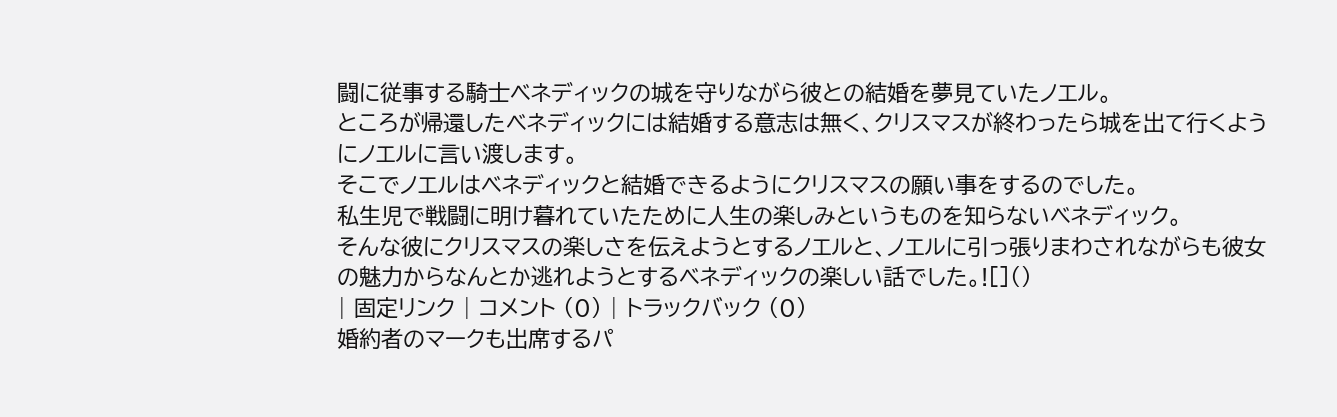闘に従事する騎士ベネディックの城を守りながら彼との結婚を夢見ていたノエル。
ところが帰還したベネディックには結婚する意志は無く、クリスマスが終わったら城を出て行くようにノエルに言い渡します。
そこでノエルはベネディックと結婚できるようにクリスマスの願い事をするのでした。
私生児で戦闘に明け暮れていたために人生の楽しみというものを知らないベネディック。
そんな彼にクリスマスの楽しさを伝えようとするノエルと、ノエルに引っ張りまわされながらも彼女の魅力からなんとか逃れようとするベネディックの楽しい話でした。![]()
| 固定リンク | コメント (0) | トラックバック (0)
婚約者のマークも出席するパ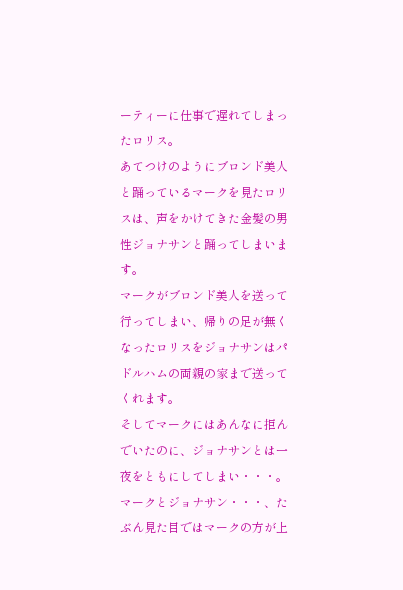ーティーに仕事で遅れてしまったロリス。
あてつけのようにブロンド美人と踊っているマークを見たロリスは、声をかけてきた金髪の男性ジョナサンと踊ってしまいます。
マークがブロンド美人を送って行ってしまい、帰りの足が無くなったロリスをジョナサンはパドルハムの両親の家まで送ってくれます。
そしてマークにはあんなに拒んでいたのに、ジョナサンとは一夜をともにしてしまい・・・。
マークとジョナサン・・・、たぶん見た目ではマークの方が上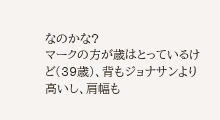なのかな?
マークの方が歳はとっているけど(39歳)、背もジョナサンより高いし、肩幅も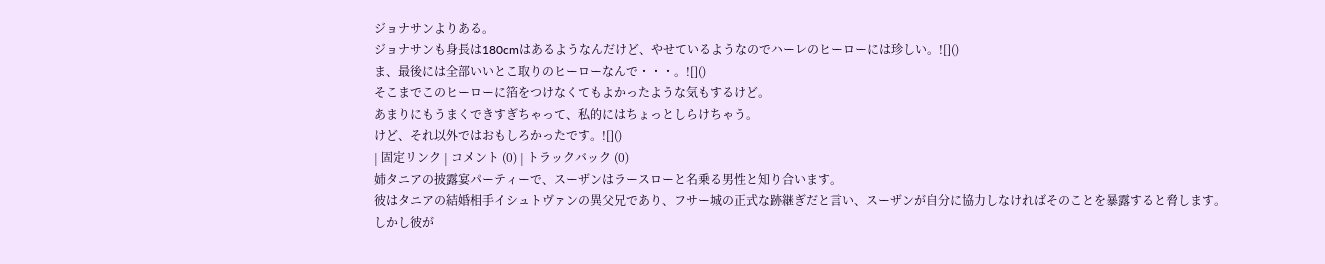ジョナサンよりある。
ジョナサンも身長は180cmはあるようなんだけど、やせているようなのでハーレのヒーローには珍しい。![]()
ま、最後には全部いいとこ取りのヒーローなんで・・・。![]()
そこまでこのヒーローに箔をつけなくてもよかったような気もするけど。
あまりにもうまくできすぎちゃって、私的にはちょっとしらけちゃう。
けど、それ以外ではおもしろかったです。![]()
| 固定リンク | コメント (0) | トラックバック (0)
姉タニアの披露宴パーティーで、スーザンはラースローと名乗る男性と知り合います。
彼はタニアの結婚相手イシュトヴァンの異父兄であり、フサー城の正式な跡継ぎだと言い、スーザンが自分に協力しなければそのことを暴露すると脅します。
しかし彼が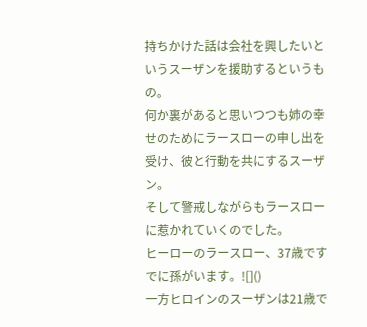持ちかけた話は会社を興したいというスーザンを援助するというもの。
何か裏があると思いつつも姉の幸せのためにラースローの申し出を受け、彼と行動を共にするスーザン。
そして警戒しながらもラースローに惹かれていくのでした。
ヒーローのラースロー、37歳ですでに孫がいます。![]()
一方ヒロインのスーザンは21歳で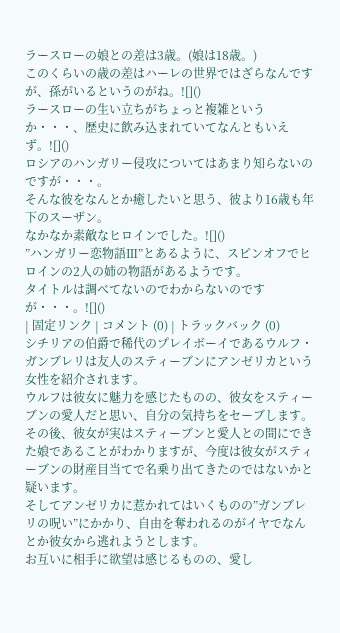ラースローの娘との差は3歳。(娘は18歳。)
このくらいの歳の差はハーレの世界ではざらなんですが、孫がいるというのがね。![]()
ラースローの生い立ちがちょっと複雑というか・・・、歴史に飲み込まれていてなんともいえず。![]()
ロシアのハンガリー侵攻についてはあまり知らないのですが・・・。
そんな彼をなんとか癒したいと思う、彼より16歳も年下のスーザン。
なかなか素敵なヒロインでした。![]()
”ハンガリー恋物語Ⅲ”とあるように、スピンオフでヒロインの2人の姉の物語があるようです。
タイトルは調べてないのでわからないのですが・・・。![]()
| 固定リンク | コメント (0) | トラックバック (0)
シチリアの伯爵で稀代のプレイボーイであるウルフ・ガンブレリは友人のスティーブンにアンゼリカという女性を紹介されます。
ウルフは彼女に魅力を感じたものの、彼女をスティーブンの愛人だと思い、自分の気持ちをセーブします。
その後、彼女が実はスティーブンと愛人との間にできた娘であることがわかりますが、今度は彼女がスティーブンの財産目当てで名乗り出てきたのではないかと疑います。
そしてアンゼリカに惹かれてはいくものの”ガンブレリの呪い”にかかり、自由を奪われるのがイヤでなんとか彼女から逃れようとします。
お互いに相手に欲望は感じるものの、愛し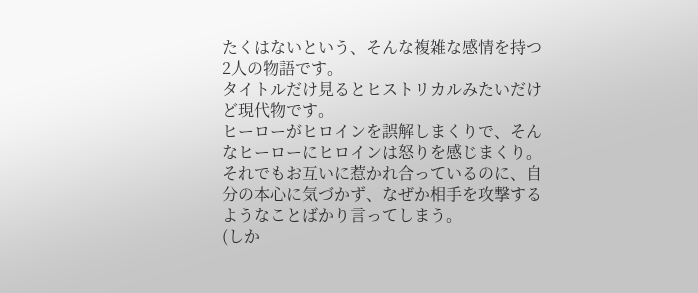たくはないという、そんな複雑な感情を持つ2人の物語です。
タイトルだけ見るとヒストリカルみたいだけど現代物です。
ヒーローがヒロインを誤解しまくりで、そんなヒーローにヒロインは怒りを感じまくり。
それでもお互いに惹かれ合っているのに、自分の本心に気づかず、なぜか相手を攻撃するようなことばかり言ってしまう。
(しか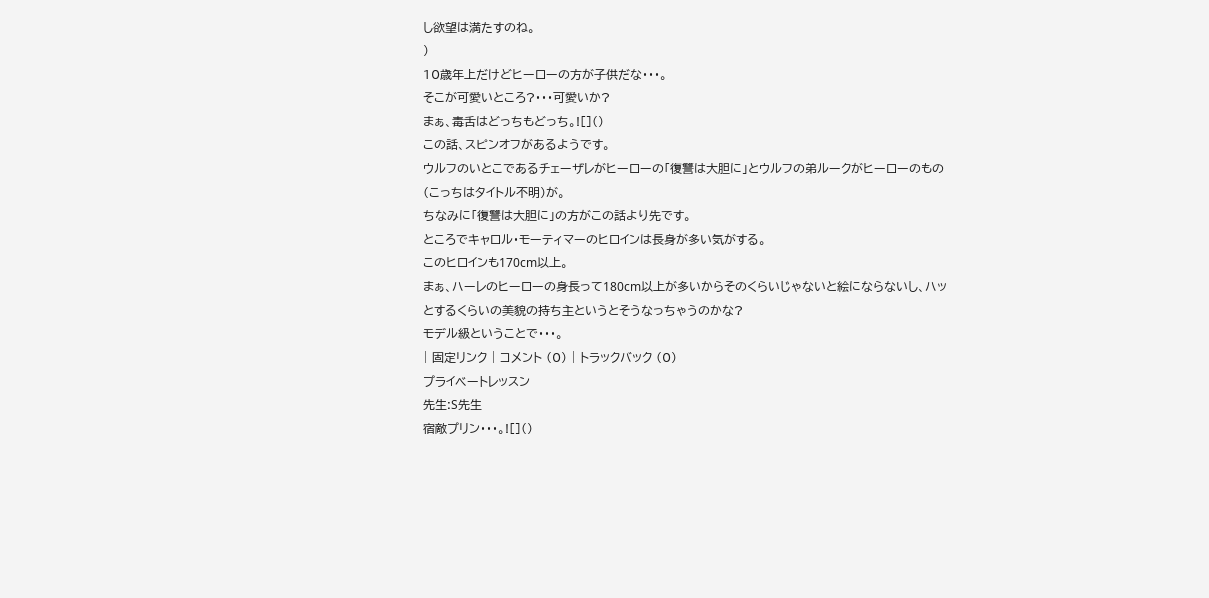し欲望は満たすのね。
)
10歳年上だけどヒーローの方が子供だな・・・。
そこが可愛いところ?・・・可愛いか?
まぁ、毒舌はどっちもどっち。![]()
この話、スピンオフがあるようです。
ウルフのいとこであるチェーザレがヒーローの「復讐は大胆に」とウルフの弟ルークがヒーローのもの(こっちはタイトル不明)が。
ちなみに「復讐は大胆に」の方がこの話より先です。
ところでキャロル・モーティマーのヒロインは長身が多い気がする。
このヒロインも170cm以上。
まぁ、ハーレのヒーローの身長って180cm以上が多いからそのくらいじゃないと絵にならないし、ハッとするくらいの美貌の持ち主というとそうなっちゃうのかな?
モデル級ということで・・・。
| 固定リンク | コメント (0) | トラックバック (0)
プライベートレッスン
先生:S先生
宿敵プリン・・・。![]()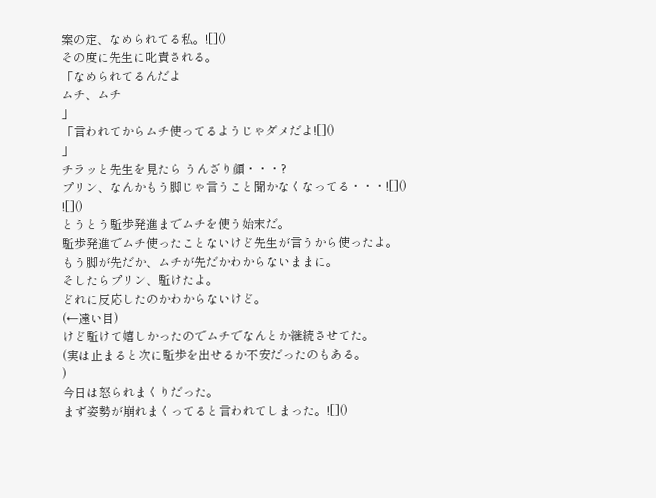案の定、なめられてる私。![]()
その度に先生に叱責される。
「なめられてるんだよ
ムチ、ムチ
」
「言われてからムチ使ってるようじゃダメだよ![]()
」
チラッと先生を見たら うんざり顔・・・?
プリン、なんかもう脚じゃ言うこと聞かなくなってる・・・![]()
![]()
とうとう駈歩発進までムチを使う始末だ。
駈歩発進でムチ使ったことないけど先生が言うから使ったよ。
もう脚が先だか、ムチが先だかわからないままに。
そしたらプリン、駈けたよ。
どれに反応したのかわからないけど。
(←遠い目)
けど駈けて嬉しかったのでムチでなんとか継続させてた。
(実は止まると次に駈歩を出せるか不安だったのもある。
)
今日は怒られまくりだった。
まず姿勢が崩れまくってると言われてしまった。![]()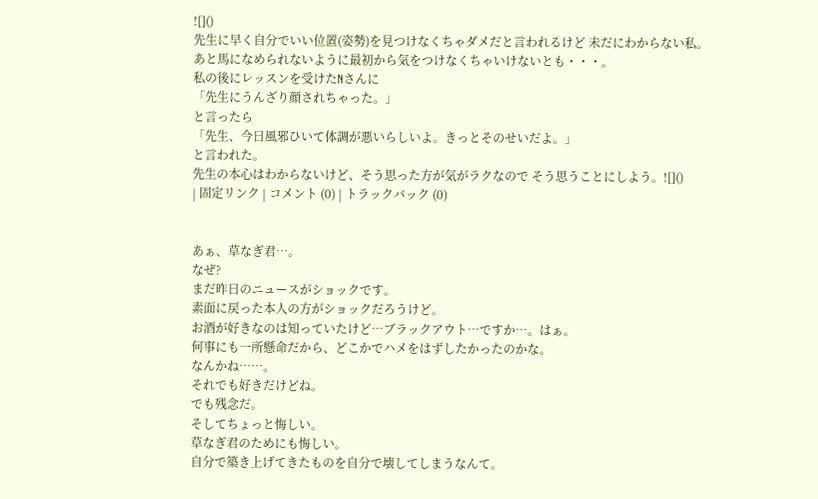![]()
先生に早く自分でいい位置(姿勢)を見つけなくちゃダメだと言われるけど 未だにわからない私。
あと馬になめられないように最初から気をつけなくちゃいけないとも・・・。
私の後にレッスンを受けたNさんに
「先生にうんざり顔されちゃった。」
と言ったら
「先生、今日風邪ひいて体調が悪いらしいよ。きっとそのせいだよ。」
と言われた。
先生の本心はわからないけど、そう思った方が気がラクなので そう思うことにしよう。![]()
| 固定リンク | コメント (0) | トラックバック (0)


あぁ、草なぎ君…。
なぜ?
まだ昨日のニュースがショックです。
素面に戻った本人の方がショックだろうけど。
お酒が好きなのは知っていたけど…ブラックアウト…ですか…。はぁ。
何事にも一所懸命だから、どこかでハメをはずしたかったのかな。
なんかね……。
それでも好きだけどね。
でも残念だ。
そしてちょっと悔しい。
草なぎ君のためにも悔しい。
自分で築き上げてきたものを自分で壊してしまうなんて。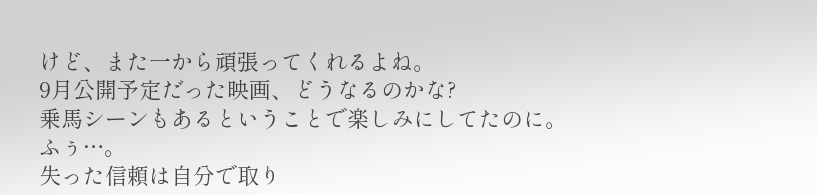けど、また一から頑張ってくれるよね。
9月公開予定だった映画、どうなるのかな?
乗馬シーンもあるということで楽しみにしてたのに。ふぅ…。
失った信頼は自分で取り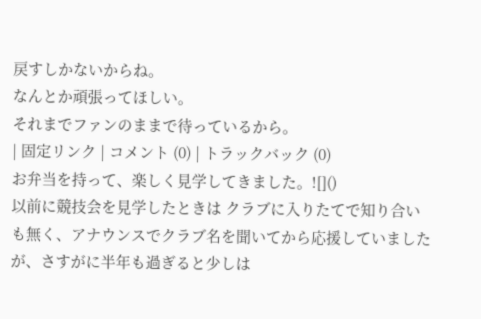戻すしかないからね。
なんとか頑張ってほしい。
それまでファンのままで待っているから。
| 固定リンク | コメント (0) | トラックバック (0)
お弁当を持って、楽しく見学してきました。![]()
以前に競技会を見学したときは クラブに入りたてで知り合いも無く、アナウンスでクラブ名を聞いてから応援していましたが、さすがに半年も過ぎると少しは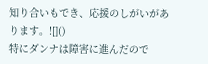知り合いもでき、応援のしがいがあります。![]()
特にダンナは障害に進んだので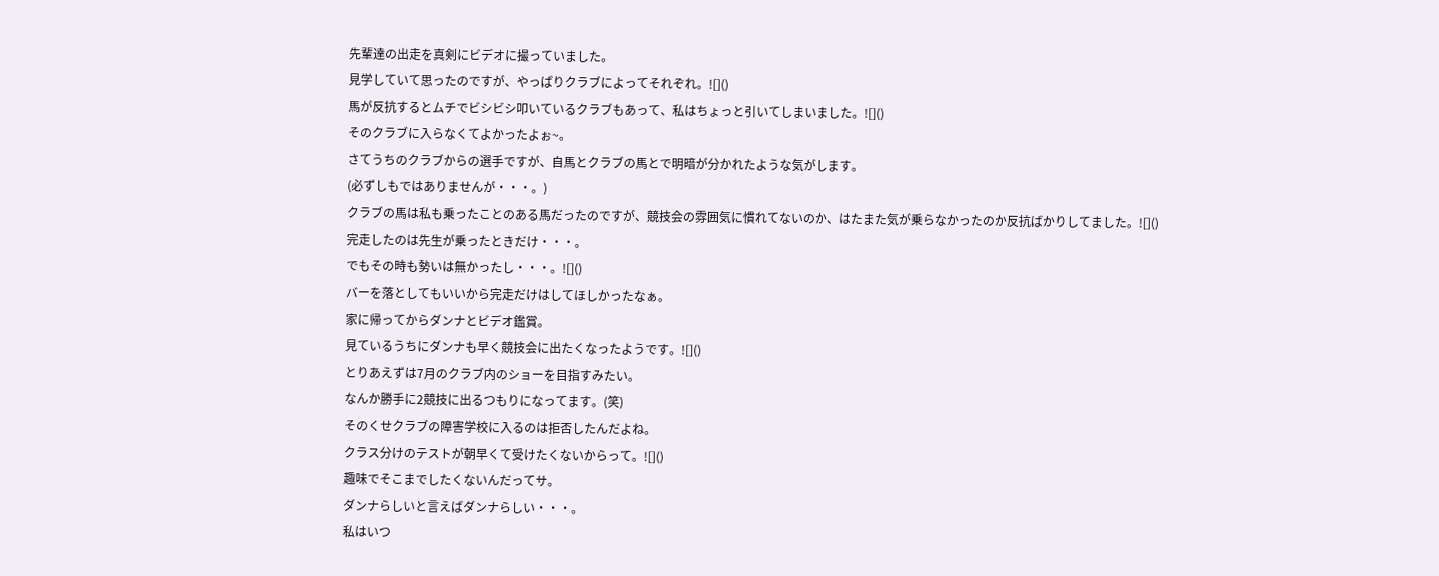先輩達の出走を真剣にビデオに撮っていました。
見学していて思ったのですが、やっぱりクラブによってそれぞれ。![]()
馬が反抗するとムチでビシビシ叩いているクラブもあって、私はちょっと引いてしまいました。![]()
そのクラブに入らなくてよかったよぉ~。
さてうちのクラブからの選手ですが、自馬とクラブの馬とで明暗が分かれたような気がします。
(必ずしもではありませんが・・・。)
クラブの馬は私も乗ったことのある馬だったのですが、競技会の雰囲気に慣れてないのか、はたまた気が乗らなかったのか反抗ばかりしてました。![]()
完走したのは先生が乗ったときだけ・・・。
でもその時も勢いは無かったし・・・。![]()
バーを落としてもいいから完走だけはしてほしかったなぁ。
家に帰ってからダンナとビデオ鑑賞。
見ているうちにダンナも早く競技会に出たくなったようです。![]()
とりあえずは7月のクラブ内のショーを目指すみたい。
なんか勝手に2競技に出るつもりになってます。(笑)
そのくせクラブの障害学校に入るのは拒否したんだよね。
クラス分けのテストが朝早くて受けたくないからって。![]()
趣味でそこまでしたくないんだってサ。
ダンナらしいと言えばダンナらしい・・・。
私はいつ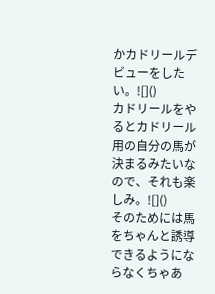かカドリールデビューをしたい。![]()
カドリールをやるとカドリール用の自分の馬が決まるみたいなので、それも楽しみ。![]()
そのためには馬をちゃんと誘導できるようにならなくちゃあ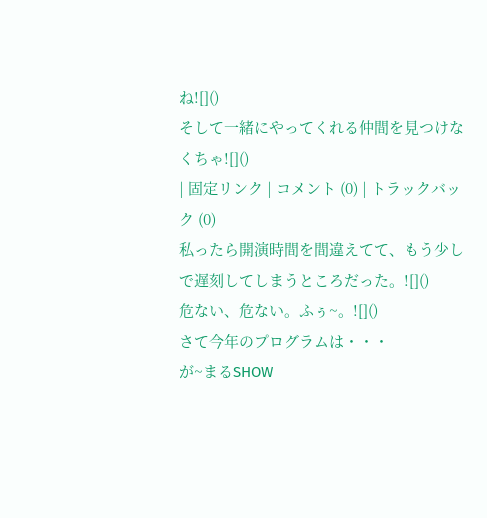ね![]()
そして一緒にやってくれる仲間を見つけなくちゃ![]()
| 固定リンク | コメント (0) | トラックバック (0)
私ったら開演時間を間違えてて、もう少しで遅刻してしまうところだった。![]()
危ない、危ない。ふぅ~。![]()
さて今年のプログラムは・・・
が~まるSHOW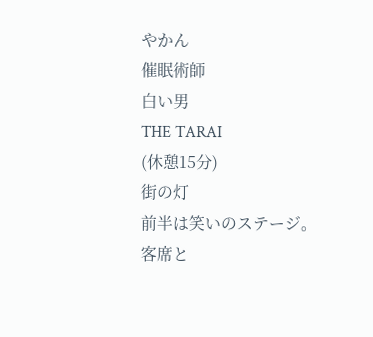やかん
催眠術師
白い男
THE TARAI
(休憩15分)
街の灯
前半は笑いのステージ。
客席と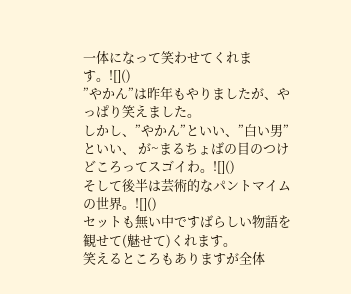一体になって笑わせてくれます。![]()
”やかん”は昨年もやりましたが、やっぱり笑えました。
しかし、”やかん”といい、”白い男”といい、 が~まるちょばの目のつけどころってスゴイわ。![]()
そして後半は芸術的なパントマイムの世界。![]()
セットも無い中ですばらしい物語を観せて(魅せて)くれます。
笑えるところもありますが全体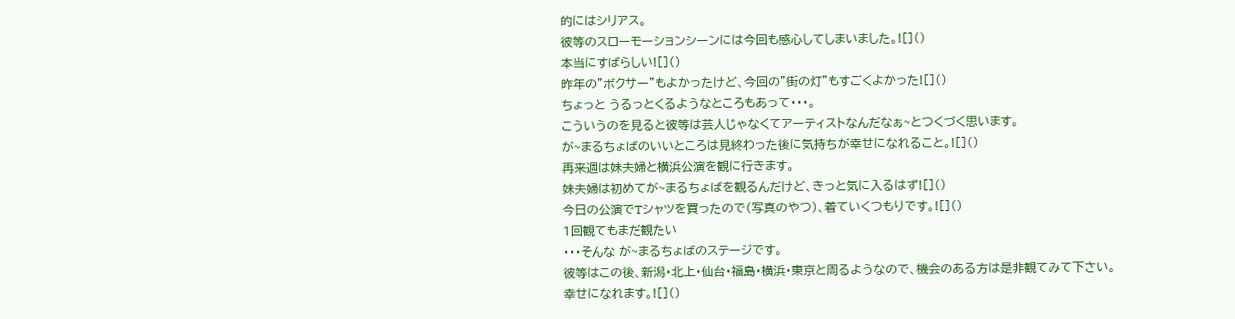的にはシリアス。
彼等のスローモーションシーンには今回も感心してしまいました。![]()
本当にすばらしい![]()
昨年の”ボクサー”もよかったけど、今回の”街の灯”もすごくよかった![]()
ちょっと うるっとくるようなところもあって・・・。
こういうのを見ると彼等は芸人じゃなくてアーティストなんだなぁ~とつくづく思います。
が~まるちょばのいいところは見終わった後に気持ちが幸せになれること。![]()
再来週は妹夫婦と横浜公演を観に行きます。
妹夫婦は初めてが~まるちょばを観るんだけど、きっと気に入るはず![]()
今日の公演でTシャツを買ったので(写真のやつ)、着ていくつもりです。![]()
1回観てもまだ観たい
・・・そんな が~まるちょばのステージです。
彼等はこの後、新潟・北上・仙台・福島・横浜・東京と周るようなので、機会のある方は是非観てみて下さい。
幸せになれます。![]()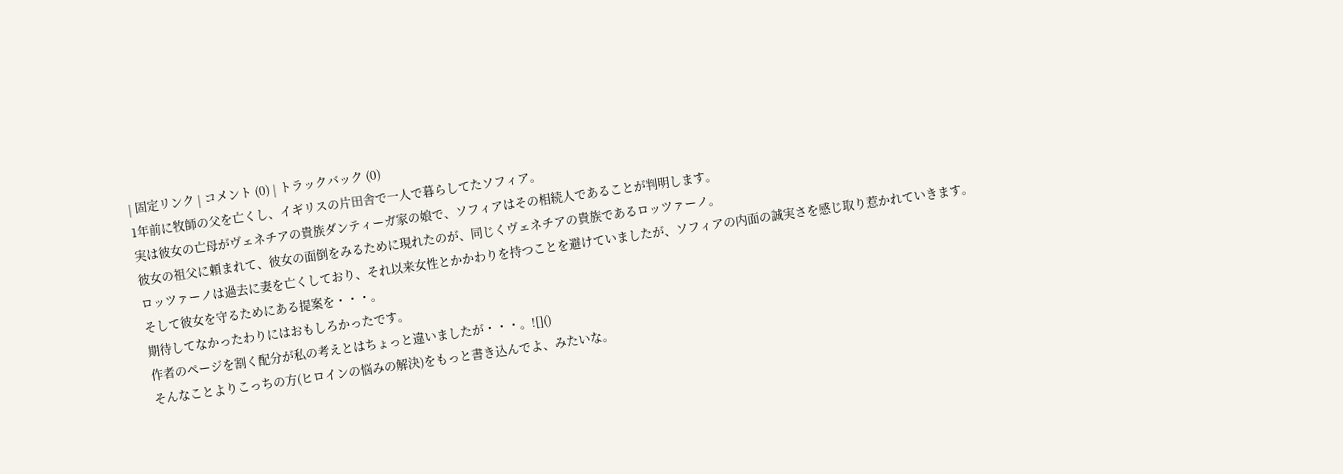| 固定リンク | コメント (0) | トラックバック (0)
1年前に牧師の父を亡くし、イギリスの片田舎で一人で暮らしてたソフィア。
実は彼女の亡母がヴェネチアの貴族ダンティーガ家の娘で、ソフィアはその相続人であることが判明します。
彼女の祖父に頼まれて、彼女の面倒をみるために現れたのが、同じくヴェネチアの貴族であるロッツァーノ。
ロッツァーノは過去に妻を亡くしており、それ以来女性とかかわりを持つことを避けていましたが、ソフィアの内面の誠実さを感じ取り惹かれていきます。
そして彼女を守るためにある提案を・・・。
期待してなかったわりにはおもしろかったです。
作者のページを割く配分が私の考えとはちょっと違いましたが・・・。![]()
そんなことよりこっちの方(ヒロインの悩みの解決)をもっと書き込んでよ、みたいな。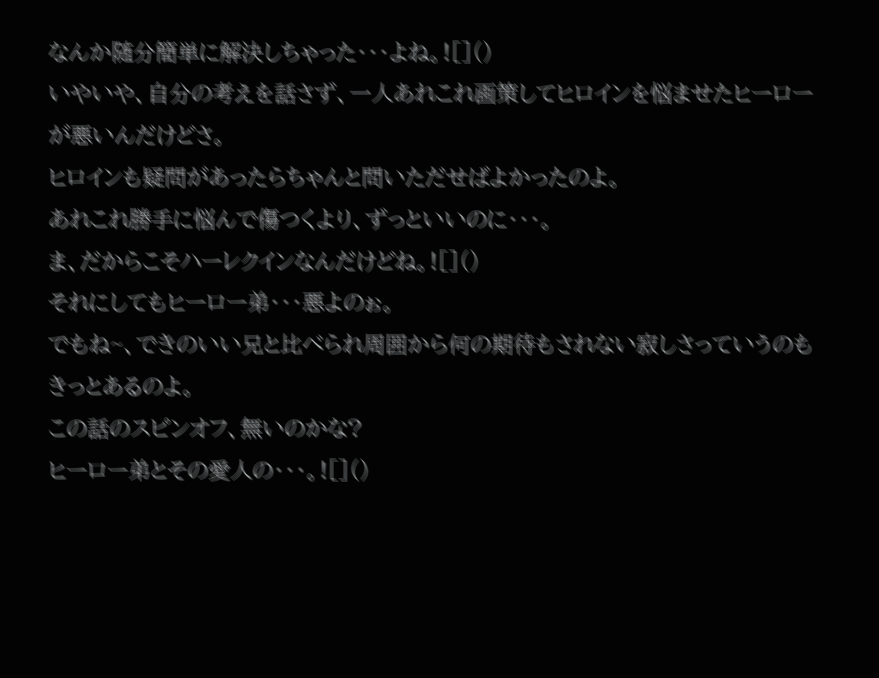なんか随分簡単に解決しちゃった・・・よね。![]()
いやいや、自分の考えを話さず、一人あれこれ画策してヒロインを悩ませたヒーローが悪いんだけどさ。
ヒロインも疑問があったらちゃんと問いただせばよかったのよ。
あれこれ勝手に悩んで傷つくより、ずっといいのに・・・。
ま、だからこそハーレクインなんだけどね。![]()
それにしてもヒーロー弟・・・悪よのぉ。
でもね~、できのいい兄と比べられ周囲から何の期待もされない寂しさっていうのもきっとあるのよ。
この話のスピンオフ、無いのかな?
ヒーロー弟とその愛人の・・・。![]()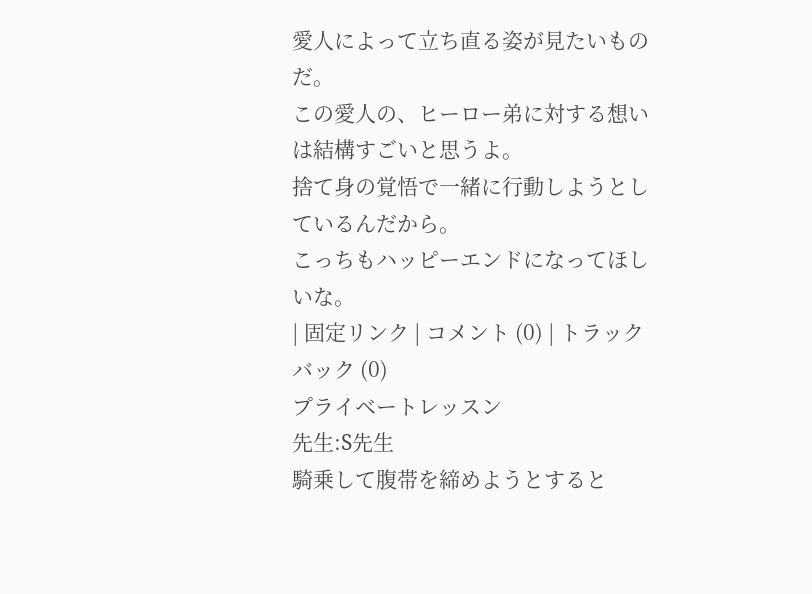愛人によって立ち直る姿が見たいものだ。
この愛人の、ヒーロー弟に対する想いは結構すごいと思うよ。
捨て身の覚悟で一緒に行動しようとしているんだから。
こっちもハッピーエンドになってほしいな。
| 固定リンク | コメント (0) | トラックバック (0)
プライベートレッスン
先生:S先生
騎乗して腹帯を締めようとすると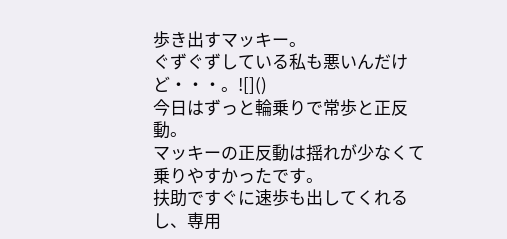歩き出すマッキー。
ぐずぐずしている私も悪いんだけど・・・。![]()
今日はずっと輪乗りで常歩と正反動。
マッキーの正反動は揺れが少なくて乗りやすかったです。
扶助ですぐに速歩も出してくれるし、専用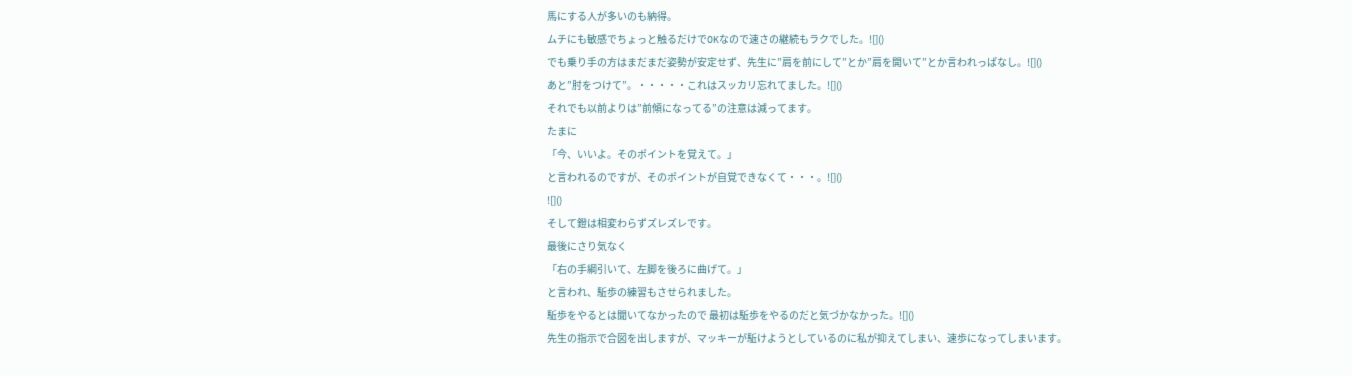馬にする人が多いのも納得。
ムチにも敏感でちょっと触るだけでOKなので速さの継続もラクでした。![]()
でも乗り手の方はまだまだ姿勢が安定せず、先生に”肩を前にして”とか”肩を開いて”とか言われっぱなし。![]()
あと”肘をつけて”。・・・・・これはスッカリ忘れてました。![]()
それでも以前よりは”前傾になってる”の注意は減ってます。
たまに
「今、いいよ。そのポイントを覚えて。」
と言われるのですが、そのポイントが自覚できなくて・・・。![]()
![]()
そして鐙は相変わらずズレズレです。
最後にさり気なく
「右の手綱引いて、左脚を後ろに曲げて。」
と言われ、駈歩の練習もさせられました。
駈歩をやるとは聞いてなかったので 最初は駈歩をやるのだと気づかなかった。![]()
先生の指示で合図を出しますが、マッキーが駈けようとしているのに私が抑えてしまい、速歩になってしまいます。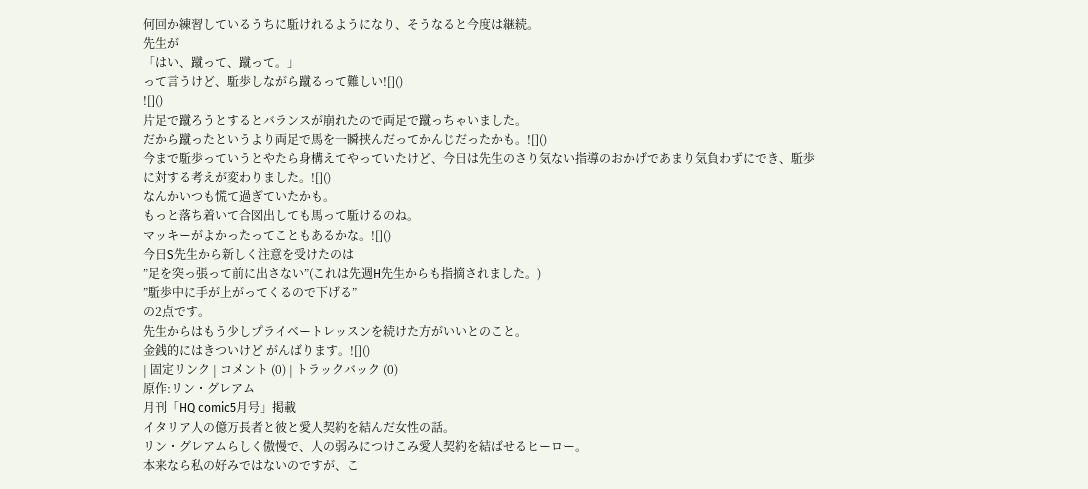何回か練習しているうちに駈けれるようになり、そうなると今度は継続。
先生が
「はい、蹴って、蹴って。」
って言うけど、駈歩しながら蹴るって難しい![]()
![]()
片足で蹴ろうとするとバランスが崩れたので両足で蹴っちゃいました。
だから蹴ったというより両足で馬を一瞬挟んだってかんじだったかも。![]()
今まで駈歩っていうとやたら身構えてやっていたけど、今日は先生のさり気ない指導のおかげであまり気負わずにでき、駈歩に対する考えが変わりました。![]()
なんかいつも慌て過ぎていたかも。
もっと落ち着いて合図出しても馬って駈けるのね。
マッキーがよかったってこともあるかな。![]()
今日S先生から新しく注意を受けたのは
”足を突っ張って前に出さない”(これは先週H先生からも指摘されました。)
”駈歩中に手が上がってくるので下げる”
の2点です。
先生からはもう少しプライベートレッスンを続けた方がいいとのこと。
金銭的にはきついけど がんばります。![]()
| 固定リンク | コメント (0) | トラックバック (0)
原作:リン・グレアム
月刊「HQ comic5月号」掲載
イタリア人の億万長者と彼と愛人契約を結んだ女性の話。
リン・グレアムらしく傲慢で、人の弱みにつけこみ愛人契約を結ばせるヒーロー。
本来なら私の好みではないのですが、こ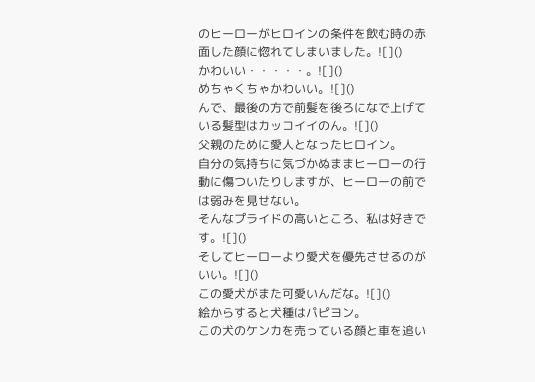のヒーローがヒロインの条件を飲む時の赤面した顔に惚れてしまいました。![]()
かわいい・・・・・。![]()
めちゃくちゃかわいい。![]()
んで、最後の方で前髪を後ろになで上げている髪型はカッコイイのん。![]()
父親のために愛人となったヒロイン。
自分の気持ちに気づかぬままヒーローの行動に傷ついたりしますが、ヒーローの前では弱みを見せない。
そんなプライドの高いところ、私は好きです。![]()
そしてヒーローより愛犬を優先させるのがいい。![]()
この愛犬がまた可愛いんだな。![]()
絵からすると犬種はパピヨン。
この犬のケンカを売っている顔と車を追い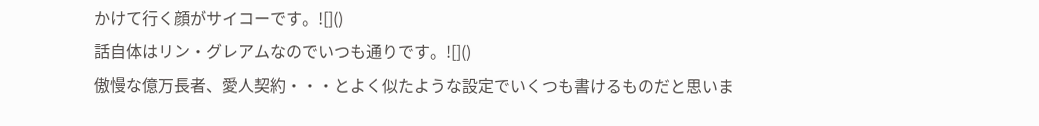かけて行く顔がサイコーです。![]()
話自体はリン・グレアムなのでいつも通りです。![]()
傲慢な億万長者、愛人契約・・・とよく似たような設定でいくつも書けるものだと思いま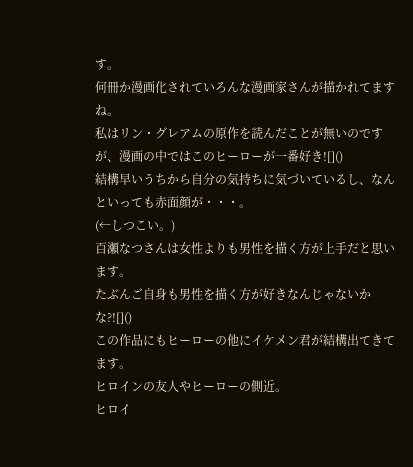す。
何冊か漫画化されていろんな漫画家さんが描かれてますね。
私はリン・グレアムの原作を読んだことが無いのですが、漫画の中ではこのヒーローが一番好き![]()
結構早いうちから自分の気持ちに気づいているし、なんといっても赤面顔が・・・。
(←しつこい。)
百瀬なつさんは女性よりも男性を描く方が上手だと思います。
たぶんご自身も男性を描く方が好きなんじゃないかな?![]()
この作品にもヒーローの他にイケメン君が結構出てきてます。
ヒロインの友人やヒーローの側近。
ヒロイ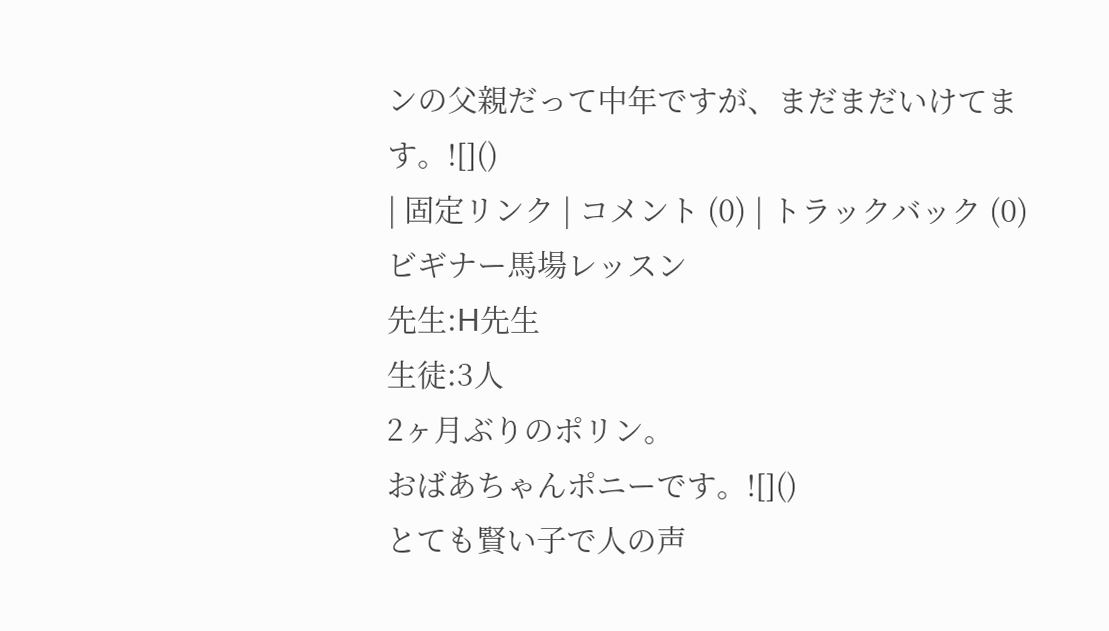ンの父親だって中年ですが、まだまだいけてます。![]()
| 固定リンク | コメント (0) | トラックバック (0)
ビギナー馬場レッスン
先生:H先生
生徒:3人
2ヶ月ぶりのポリン。
おばあちゃんポニーです。![]()
とても賢い子で人の声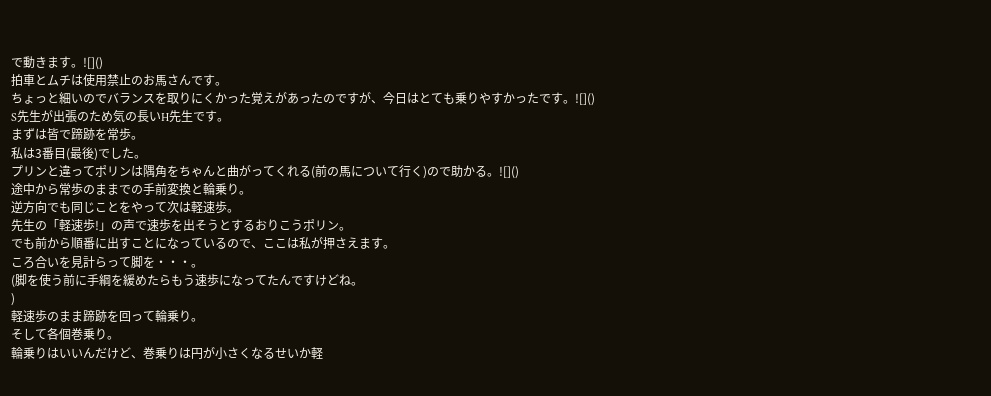で動きます。![]()
拍車とムチは使用禁止のお馬さんです。
ちょっと細いのでバランスを取りにくかった覚えがあったのですが、今日はとても乗りやすかったです。![]()
S先生が出張のため気の長いH先生です。
まずは皆で蹄跡を常歩。
私は3番目(最後)でした。
プリンと違ってポリンは隅角をちゃんと曲がってくれる(前の馬について行く)ので助かる。![]()
途中から常歩のままでの手前変換と輪乗り。
逆方向でも同じことをやって次は軽速歩。
先生の「軽速歩!」の声で速歩を出そうとするおりこうポリン。
でも前から順番に出すことになっているので、ここは私が押さえます。
ころ合いを見計らって脚を・・・。
(脚を使う前に手綱を緩めたらもう速歩になってたんですけどね。
)
軽速歩のまま蹄跡を回って輪乗り。
そして各個巻乗り。
輪乗りはいいんだけど、巻乗りは円が小さくなるせいか軽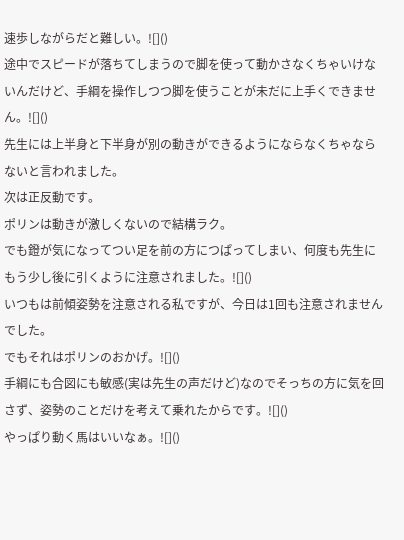速歩しながらだと難しい。![]()
途中でスピードが落ちてしまうので脚を使って動かさなくちゃいけないんだけど、手綱を操作しつつ脚を使うことが未だに上手くできません。![]()
先生には上半身と下半身が別の動きができるようにならなくちゃならないと言われました。
次は正反動です。
ポリンは動きが激しくないので結構ラク。
でも鐙が気になってつい足を前の方につぱってしまい、何度も先生にもう少し後に引くように注意されました。![]()
いつもは前傾姿勢を注意される私ですが、今日は1回も注意されませんでした。
でもそれはポリンのおかげ。![]()
手綱にも合図にも敏感(実は先生の声だけど)なのでそっちの方に気を回さず、姿勢のことだけを考えて乗れたからです。![]()
やっぱり動く馬はいいなぁ。![]()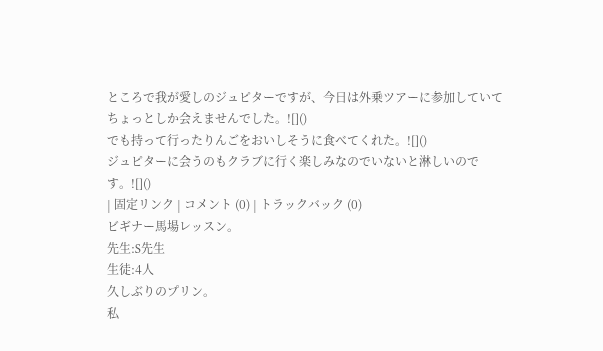ところで我が愛しのジュピターですが、今日は外乗ツアーに参加していてちょっとしか会えませんでした。![]()
でも持って行ったりんごをおいしそうに食べてくれた。![]()
ジュピターに会うのもクラブに行く楽しみなのでいないと淋しいのです。![]()
| 固定リンク | コメント (0) | トラックバック (0)
ビギナー馬場レッスン。
先生:S先生
生徒:4人
久しぶりのプリン。
私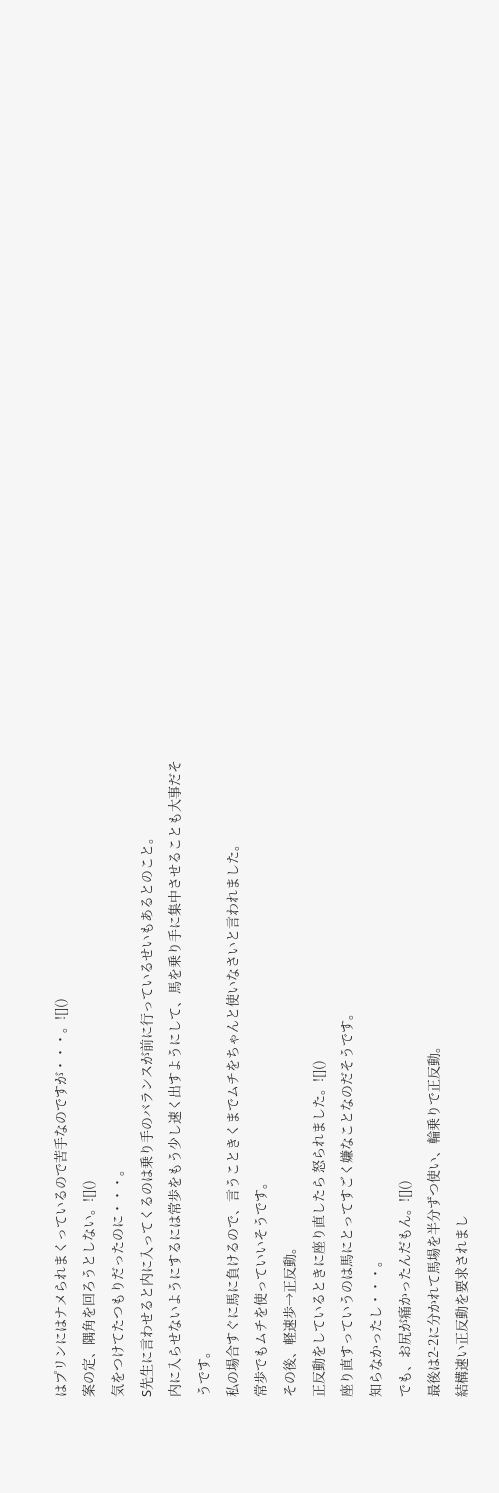はプリンにはナメられまくっているので苦手なのですが・・・。![]()
案の定、隅角を回ろうとしない。![]()
気をつけてたつもりだったのに・・・。
S先生に言わせると内に入ってくるのは乗り手のバランスが前に行っているせいもあるとのこと。
内に入らせないようにするには常歩をもう少し速く出すようにして、馬を乗り手に集中させることも大事だそうです。
私の場合すぐに馬に負けるので、言うこときくまでムチをちゃんと使いなさいと言われました。
常歩でもムチを使っていいそうです。
その後、軽速歩→正反動。
正反動をしているときに座り直したら 怒られました。![]()
座り直すっていうのは馬にとってすごく嫌なことなのだそうです。
知らなかったし・・・。
でも、お尻が痛かったんだもん。![]()
最後は2-2に分かれて馬場を半分ずつ使い、輪乗りで正反動。
結構速い正反動を要求されまし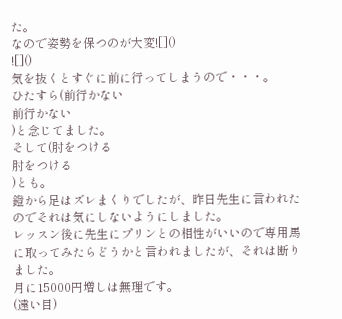た。
なので姿勢を保つのが大変![]()
![]()
気を抜くとすぐに前に行ってしまうので・・・。
ひたすら(前行かない
前行かない
)と念じてました。
そして(肘をつける
肘をつける
)とも。
鐙から足はズレまくりでしたが、昨日先生に言われたのでそれは気にしないようにしました。
レッスン後に先生にプリンとの相性がいいので専用馬に取ってみたらどうかと言われましたが、それは断りました。
月に15000円増しは無理です。
(遠い目)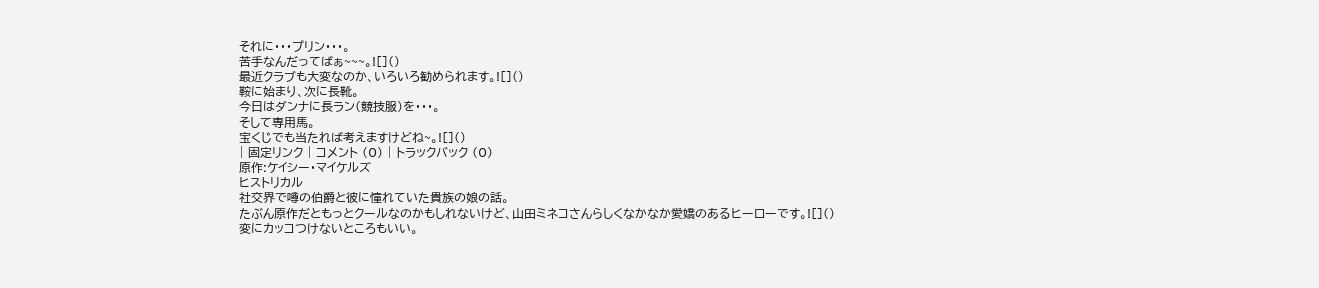それに・・・プリン・・・。
苦手なんだってばぁ~~~。![]()
最近クラブも大変なのか、いろいろ勧められます。![]()
鞍に始まり、次に長靴。
今日はダンナに長ラン(競技服)を・・・。
そして専用馬。
宝くじでも当たれば考えますけどね~。![]()
| 固定リンク | コメント (0) | トラックバック (0)
原作:ケイシー・マイケルズ
ヒストリカル
社交界で噂の伯爵と彼に憧れていた貴族の娘の話。
たぶん原作だともっとクールなのかもしれないけど、山田ミネコさんらしくなかなか愛嬌のあるヒーローです。![]()
変にカッコつけないところもいい。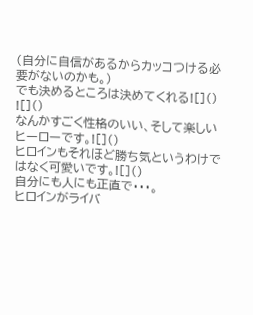(自分に自信があるからカッコつける必要がないのかも。)
でも決めるところは決めてくれる![]()
![]()
なんかすごく性格のいい、そして楽しいヒーローです。![]()
ヒロインもそれほど勝ち気というわけではなく可愛いです。![]()
自分にも人にも正直で・・・。
ヒロインがライバ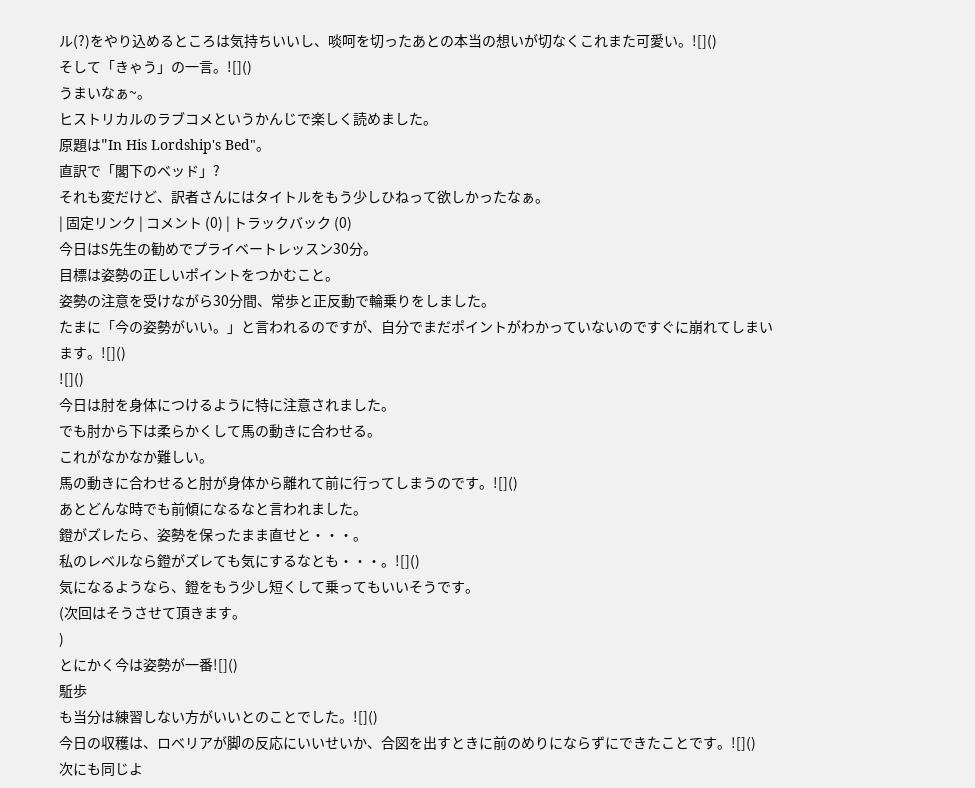ル(?)をやり込めるところは気持ちいいし、啖呵を切ったあとの本当の想いが切なくこれまた可愛い。![]()
そして「きゃう」の一言。![]()
うまいなぁ~。
ヒストリカルのラブコメというかんじで楽しく読めました。
原題は"In His Lordship's Bed"。
直訳で「閣下のベッド」?
それも変だけど、訳者さんにはタイトルをもう少しひねって欲しかったなぁ。
| 固定リンク | コメント (0) | トラックバック (0)
今日はS先生の勧めでプライベートレッスン30分。
目標は姿勢の正しいポイントをつかむこと。
姿勢の注意を受けながら30分間、常歩と正反動で輪乗りをしました。
たまに「今の姿勢がいい。」と言われるのですが、自分でまだポイントがわかっていないのですぐに崩れてしまいます。![]()
![]()
今日は肘を身体につけるように特に注意されました。
でも肘から下は柔らかくして馬の動きに合わせる。
これがなかなか難しい。
馬の動きに合わせると肘が身体から離れて前に行ってしまうのです。![]()
あとどんな時でも前傾になるなと言われました。
鐙がズレたら、姿勢を保ったまま直せと・・・。
私のレベルなら鐙がズレても気にするなとも・・・。![]()
気になるようなら、鐙をもう少し短くして乗ってもいいそうです。
(次回はそうさせて頂きます。
)
とにかく今は姿勢が一番![]()
駈歩
も当分は練習しない方がいいとのことでした。![]()
今日の収穫は、ロベリアが脚の反応にいいせいか、合図を出すときに前のめりにならずにできたことです。![]()
次にも同じよ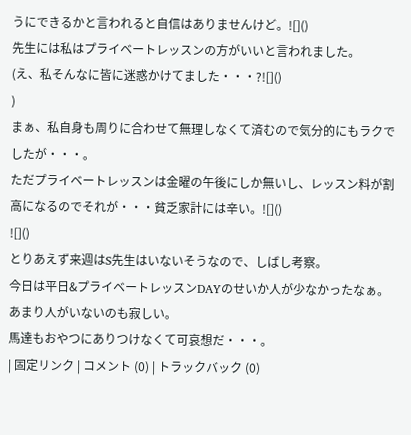うにできるかと言われると自信はありませんけど。![]()
先生には私はプライベートレッスンの方がいいと言われました。
(え、私そんなに皆に迷惑かけてました・・・?![]()
)
まぁ、私自身も周りに合わせて無理しなくて済むので気分的にもラクでしたが・・・。
ただプライベートレッスンは金曜の午後にしか無いし、レッスン料が割高になるのでそれが・・・貧乏家計には辛い。![]()
![]()
とりあえず来週はS先生はいないそうなので、しばし考察。
今日は平日&プライベートレッスンDAYのせいか人が少なかったなぁ。
あまり人がいないのも寂しい。
馬達もおやつにありつけなくて可哀想だ・・・。
| 固定リンク | コメント (0) | トラックバック (0)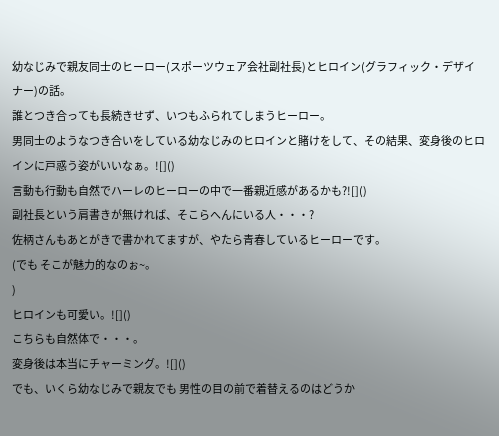幼なじみで親友同士のヒーロー(スポーツウェア会社副社長)とヒロイン(グラフィック・デザイナー)の話。
誰とつき合っても長続きせず、いつもふられてしまうヒーロー。
男同士のようなつき合いをしている幼なじみのヒロインと賭けをして、その結果、変身後のヒロインに戸惑う姿がいいなぁ。![]()
言動も行動も自然でハーレのヒーローの中で一番親近感があるかも?![]()
副社長という肩書きが無ければ、そこらへんにいる人・・・?
佐柄さんもあとがきで書かれてますが、やたら青春しているヒーローです。
(でも そこが魅力的なのぉ~。
)
ヒロインも可愛い。![]()
こちらも自然体で・・・。
変身後は本当にチャーミング。![]()
でも、いくら幼なじみで親友でも 男性の目の前で着替えるのはどうか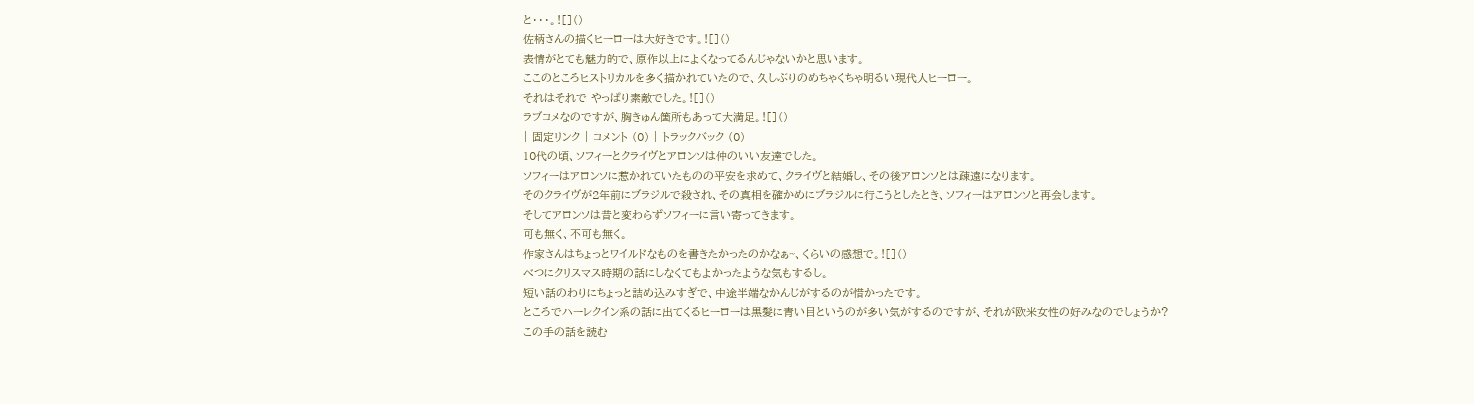と・・・。![]()
佐柄さんの描くヒーローは大好きです。![]()
表情がとても魅力的で、原作以上によくなってるんじゃないかと思います。
ここのところヒストリカルを多く描かれていたので、久しぶりのめちゃくちゃ明るい現代人ヒーロー。
それはそれで やっぱり素敵でした。![]()
ラブコメなのですが、胸きゅん箇所もあって大満足。![]()
| 固定リンク | コメント (0) | トラックバック (0)
10代の頃、ソフィーとクライヴとアロンソは仲のいい友達でした。
ソフィーはアロンソに惹かれていたものの平安を求めて、クライヴと結婚し、その後アロンソとは疎遠になります。
そのクライヴが2年前にブラジルで殺され、その真相を確かめにブラジルに行こうとしたとき、ソフィーはアロンソと再会します。
そしてアロンソは昔と変わらずソフィーに言い寄ってきます。
可も無く、不可も無く。
作家さんはちょっとワイルドなものを書きたかったのかなぁ~、くらいの感想で。![]()
べつにクリスマス時期の話にしなくてもよかったような気もするし。
短い話のわりにちょっと詰め込みすぎで、中途半端なかんじがするのが惜かったです。
ところでハーレクイン系の話に出てくるヒーローは黒髪に青い目というのが多い気がするのですが、それが欧米女性の好みなのでしょうか?
この手の話を読む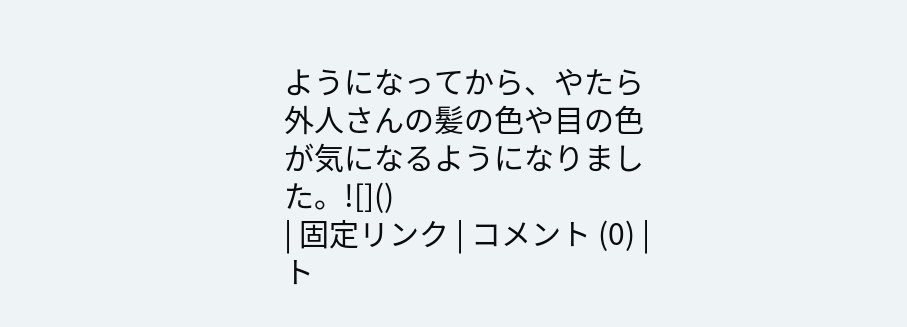ようになってから、やたら外人さんの髪の色や目の色が気になるようになりました。![]()
| 固定リンク | コメント (0) | ト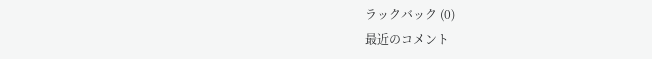ラックバック (0)
最近のコメント